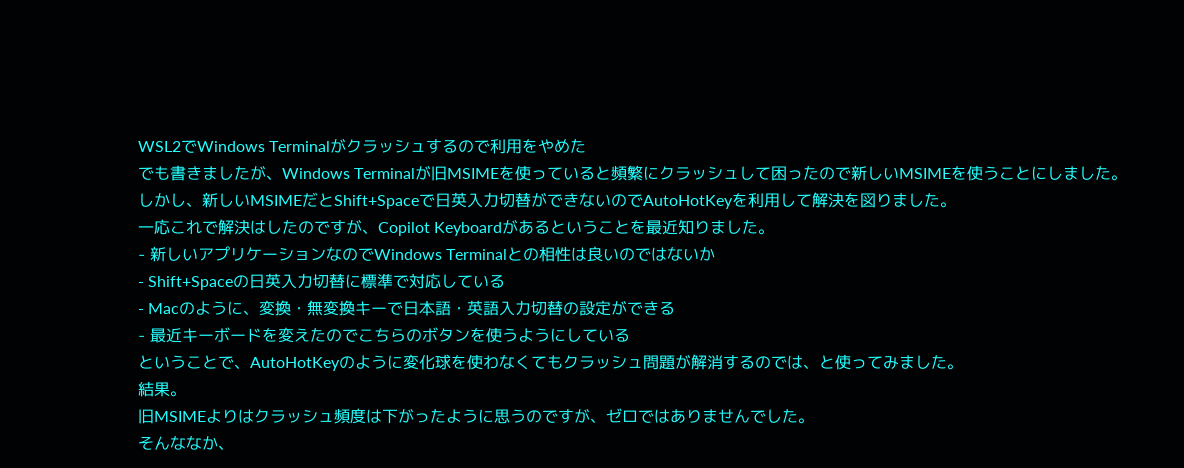WSL2でWindows Terminalがクラッシュするので利用をやめた
でも書きましたが、Windows Terminalが旧MSIMEを使っていると頻繁にクラッシュして困ったので新しいMSIMEを使うことにしました。
しかし、新しいMSIMEだとShift+Spaceで日英入力切替ができないのでAutoHotKeyを利用して解決を図りました。
一応これで解決はしたのですが、Copilot Keyboardがあるということを最近知りました。
- 新しいアプリケーションなのでWindows Terminalとの相性は良いのではないか
- Shift+Spaceの日英入力切替に標準で対応している
- Macのように、変換・無変換キーで日本語・英語入力切替の設定ができる
- 最近キーボードを変えたのでこちらのボタンを使うようにしている
ということで、AutoHotKeyのように変化球を使わなくてもクラッシュ問題が解消するのでは、と使ってみました。
結果。
旧MSIMEよりはクラッシュ頻度は下がったように思うのですが、ゼロではありませんでした。
そんななか、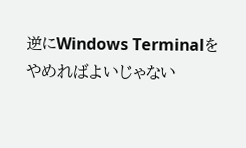逆にWindows Terminalをやめればよいじゃない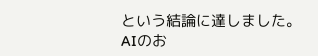という結論に達しました。
AIのお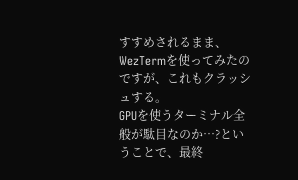すすめされるまま、WezTermを使ってみたのですが、これもクラッシュする。
GPUを使うターミナル全般が駄目なのか…?ということで、最終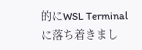的にWSL Terminalに落ち着きまし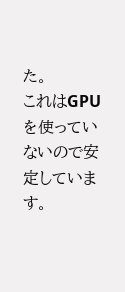た。
これはGPUを使っていないので安定しています。